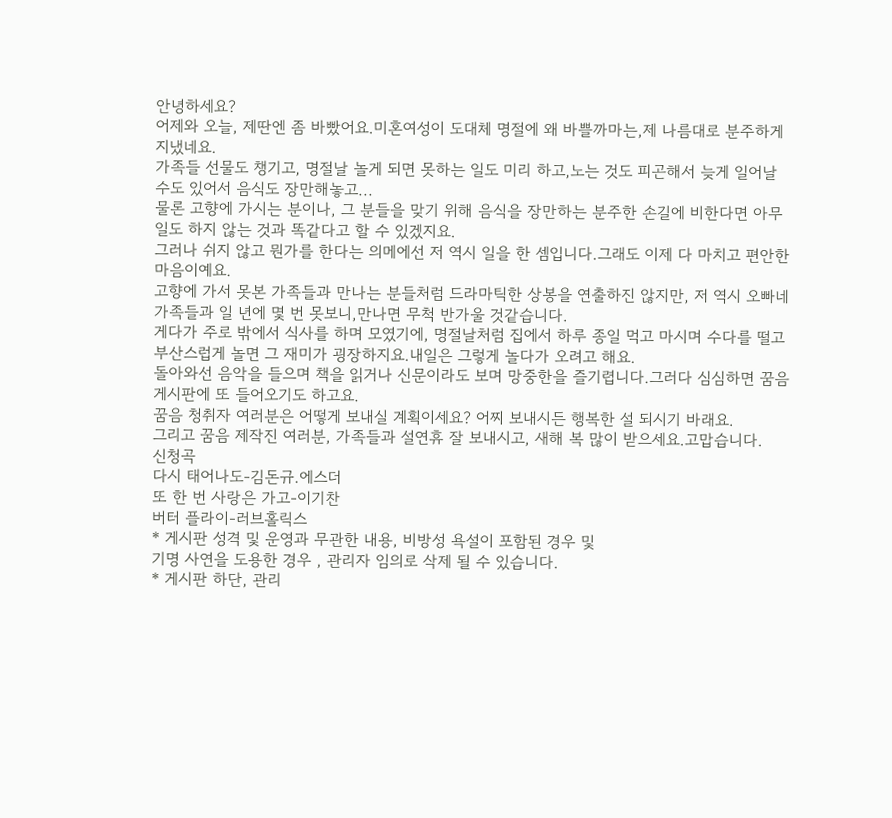안녕하세요?
어제와 오늘, 제딴엔 좀 바빴어요.미혼여성이 도대체 명절에 왜 바쁠까마는,제 나름대로 분주하게 지냈네요.
가족들 선물도 챙기고, 명절날 놀게 되면 못하는 일도 미리 하고,노는 것도 피곤해서 늦게 일어날 수도 있어서 음식도 장만해놓고...
물론 고향에 가시는 분이나, 그 분들을 맞기 위해 음식을 장만하는 분주한 손길에 비한다면 아무일도 하지 않는 것과 똑같다고 할 수 있겠지요.
그러나 쉬지 않고 뭔가를 한다는 의메에선 저 역시 일을 한 셈입니다.그래도 이제 다 마치고 편안한 마음이예요.
고향에 가서 못본 가족들과 만나는 분들처럼 드라마틱한 상봉을 연출하진 않지만, 저 역시 오빠네 가족들과 일 년에 몇 번 못보니,만나면 무척 반가울 것같습니다.
게다가 주로 밖에서 식사를 하며 모였기에, 명절날처럼 집에서 하루 종일 먹고 마시며 수다를 떨고 부산스럽게 놀면 그 재미가 굉장하지요.내일은 그렇게 놀다가 오려고 해요.
돌아와선 음악을 들으며 책을 읽거나 신문이라도 보며 망중한을 즐기렵니다.그러다 심심하면 꿈음 게시판에 또 들어오기도 하고요.
꿈음 청취자 여러분은 어떻게 보내실 계획이세요? 어찌 보내시든 행복한 설 되시기 바래요.
그리고 꿈음 제작진 여러분, 가족들과 설연휴 잘 보내시고, 새해 복 많이 받으세요.고맙습니다.
신청곡
다시 태어나도-김돈규.에스더
또 한 번 사랑은 가고-이기찬
버터 플라이-러브홀릭스
* 게시판 성격 및 운영과 무관한 내용, 비방성 욕설이 포함된 경우 및
기명 사연을 도용한 경우 , 관리자 임의로 삭제 될 수 있습니다.
* 게시판 하단, 관리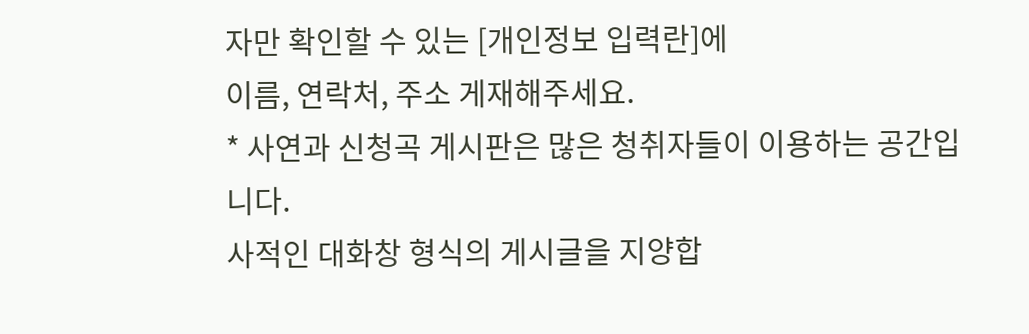자만 확인할 수 있는 [개인정보 입력란]에
이름, 연락처, 주소 게재해주세요.
* 사연과 신청곡 게시판은 많은 청취자들이 이용하는 공간입니다.
사적인 대화창 형식의 게시글을 지양합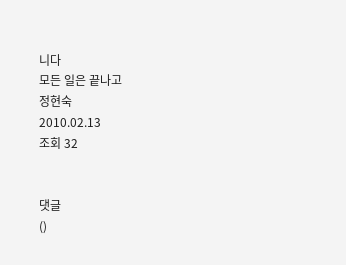니다
모든 일은 끝나고
정현숙
2010.02.13
조회 32


댓글
()